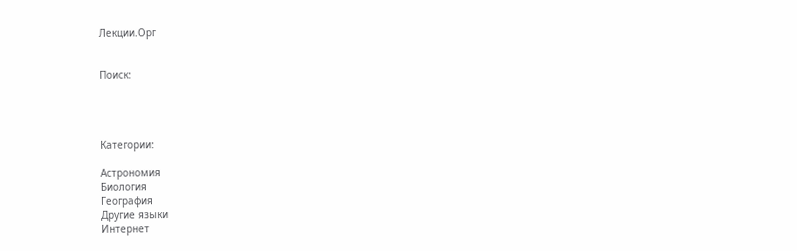Лекции.Орг


Поиск:




Категории:

Астрономия
Биология
География
Другие языки
Интернет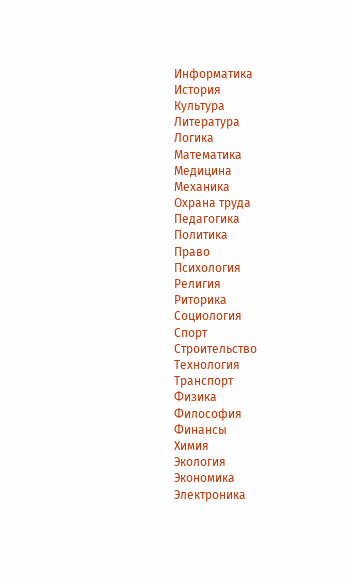Информатика
История
Культура
Литература
Логика
Математика
Медицина
Механика
Охрана труда
Педагогика
Политика
Право
Психология
Религия
Риторика
Социология
Спорт
Строительство
Технология
Транспорт
Физика
Философия
Финансы
Химия
Экология
Экономика
Электроника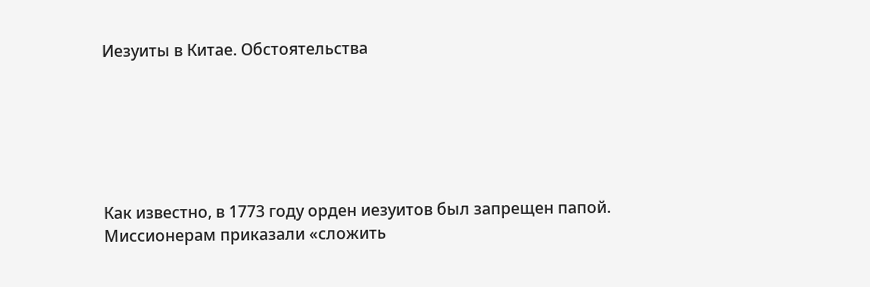Иезуиты в Китае. Обстоятельства






Как известно, в 1773 году орден иезуитов был запрещен папой. Миссионерам приказали «сложить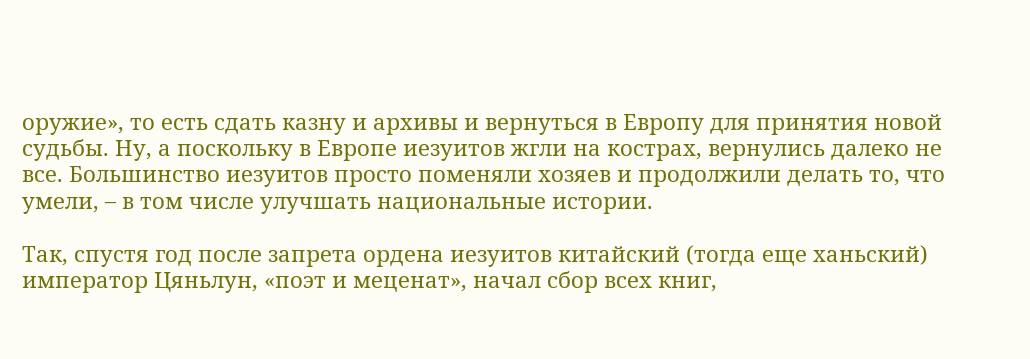оружие», то есть сдать казну и архивы и вернуться в Европу для принятия новой судьбы. Ну, а поскольку в Европе иезуитов жгли на кострах, вернулись далеко не все. Большинство иезуитов просто поменяли хозяев и продолжили делать то, что умели, – в том числе улучшать национальные истории.

Так, спустя год после запрета ордена иезуитов китайский (тогда еще ханьский) император Цяньлун, «поэт и меценат», начал сбор всех книг,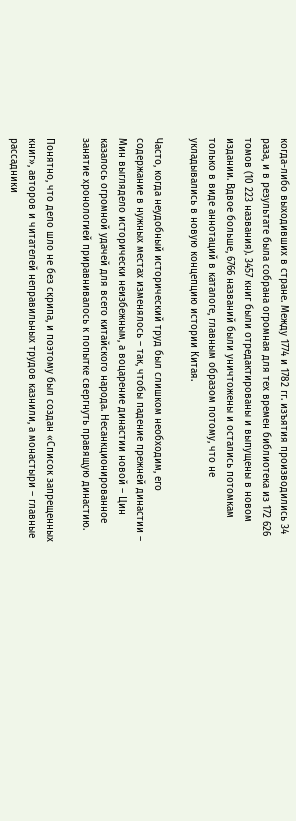когда-либо выходивших в стране. Между 1774 и 1782 гг. изъятия производились 34 раза, и в результате была собрана огромная для тех времен библиотека из 172 626 томов (10 223 названия). 3457 книг были отредактированы и выпущены в новом издании. Вдвое больше, 6766 названий были уничтожены и остались потомкам только в виде аннотаций в каталоге, главным образом потому, что не укладывались в новую концепцию истории Китая.

Часто, когда неудобный исторический труд был слишком необходим, его содержание в нужных местах изменялось – так, чтобы падение прежней династии – Мин выглядело исторически неизбежным, а воцарение династии новой – Цин казалось огромной удачей для всего китайского народа. Несанкционированное занятие хронологией приравнивалось к попытке свергнуть правящую династию.

Понятно, что дело шло не без скрипа, и поэтому был создан «Список запрещенных книг», авторов и читателей неправильных трудов казнили, а монастыри – главные рассадники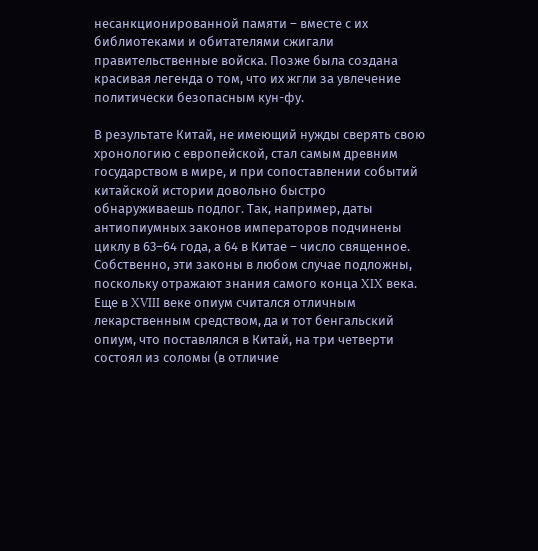несанкционированной памяти – вместе с их библиотеками и обитателями сжигали правительственные войска. Позже была создана красивая легенда о том, что их жгли за увлечение политически безопасным кун-фу.

В результате Китай, не имеющий нужды сверять свою хронологию с европейской, стал самым древним государством в мире, и при сопоставлении событий китайской истории довольно быстро обнаруживаешь подлог. Так, например, даты антиопиумных законов императоров подчинены циклу в 63–64 года, а 64 в Китае – число священное. Собственно, эти законы в любом случае подложны, поскольку отражают знания самого конца XIX века. Еще в XVIII веке опиум считался отличным лекарственным средством, да и тот бенгальский опиум, что поставлялся в Китай, на три четверти состоял из соломы (в отличие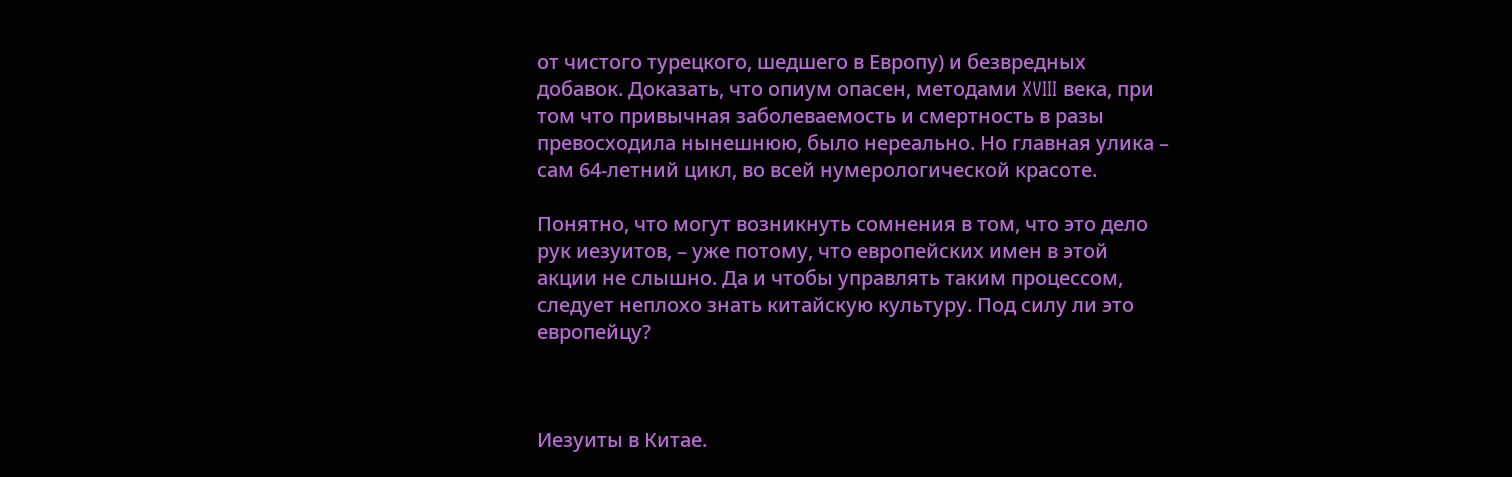от чистого турецкого, шедшего в Европу) и безвредных добавок. Доказать, что опиум опасен, методами XVIII века, при том что привычная заболеваемость и смертность в разы превосходила нынешнюю, было нереально. Но главная улика – сам 64-летний цикл, во всей нумерологической красоте.

Понятно, что могут возникнуть сомнения в том, что это дело рук иезуитов, – уже потому, что европейских имен в этой акции не слышно. Да и чтобы управлять таким процессом, следует неплохо знать китайскую культуру. Под силу ли это европейцу?



Иезуиты в Китае.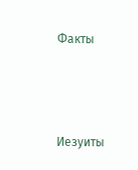Факты



Иезуиты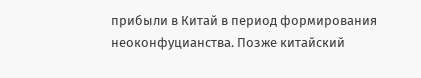прибыли в Китай в период формирования неоконфуцианства. Позже китайский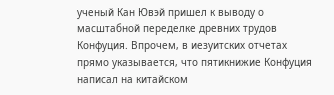ученый Кан Ювэй пришел к выводу о масштабной переделке древних трудов Конфуция. Впрочем, в иезуитских отчетах прямо указывается, что пятикнижие Конфуция написал на китайском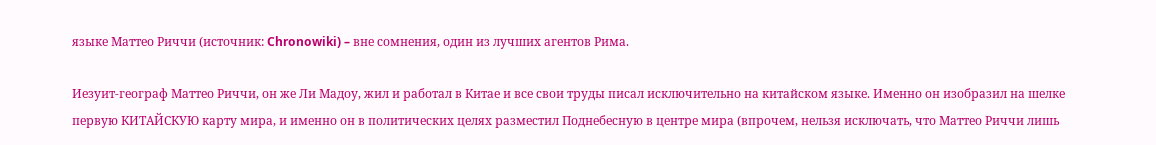языке Маттео Риччи (источник: Chronowiki) – вне сомнения, один из лучших агентов Рима.

Иезуит-географ Маттео Риччи, он же Ли Мадоу, жил и работал в Китае и все свои труды писал исключительно на китайском языке. Именно он изобразил на шелке первую КИТАЙСКУЮ карту мира, и именно он в политических целях разместил Поднебесную в центре мира (впрочем, нельзя исключать, что Маттео Риччи лишь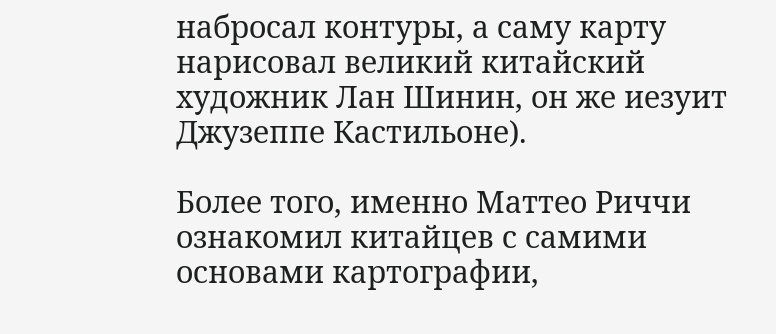набросал контуры, а саму карту нарисовал великий китайский художник Лан Шинин, он же иезуит Джузеппе Кастильоне).

Более того, именно Маттео Риччи ознакомил китайцев с самими основами картографии,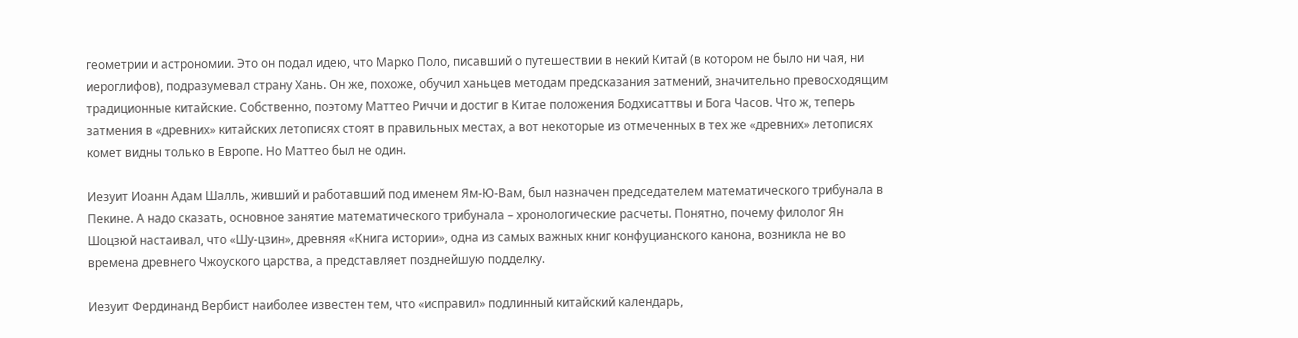геометрии и астрономии. Это он подал идею, что Марко Поло, писавший о путешествии в некий Китай (в котором не было ни чая, ни иероглифов), подразумевал страну Хань. Он же, похоже, обучил ханьцев методам предсказания затмений, значительно превосходящим традиционные китайские. Собственно, поэтому Маттео Риччи и достиг в Китае положения Бодхисаттвы и Бога Часов. Что ж, теперь затмения в «древних» китайских летописях стоят в правильных местах, а вот некоторые из отмеченных в тех же «древних» летописях комет видны только в Европе. Но Маттео был не один.

Иезуит Иоанн Адам Шалль, живший и работавший под именем Ям-Ю-Вам, был назначен председателем математического трибунала в Пекине. А надо сказать, основное занятие математического трибунала – хронологические расчеты. Понятно, почему филолог Ян Шоцзюй настаивал, что «Шу-цзин», древняя «Книга истории», одна из самых важных книг конфуцианского канона, возникла не во времена древнего Чжоуского царства, а представляет позднейшую подделку.

Иезуит Фердинанд Вербист наиболее известен тем, что «исправил» подлинный китайский календарь,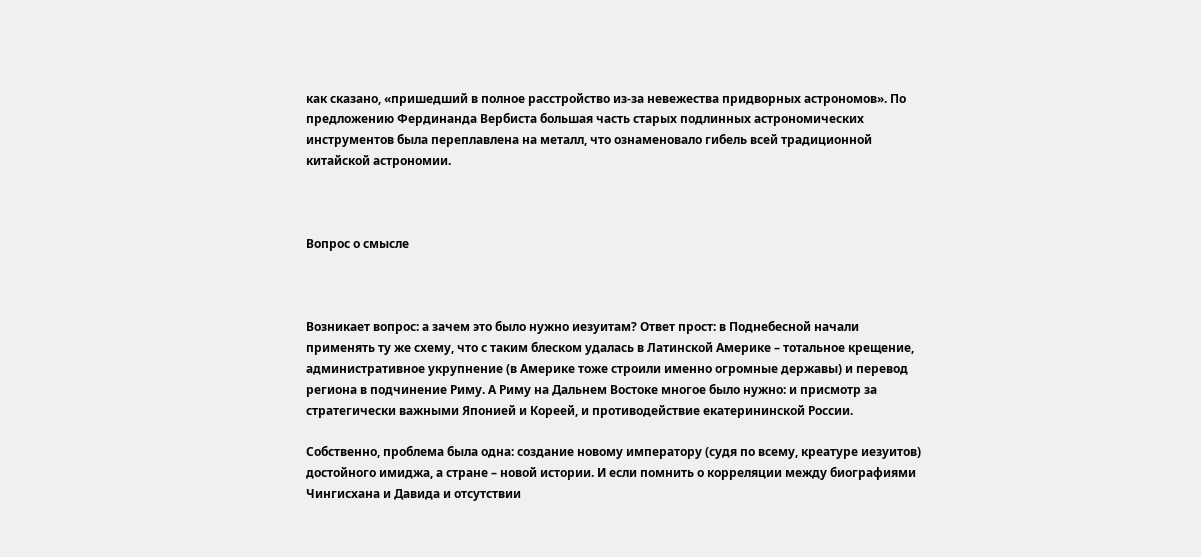как сказано, «пришедший в полное расстройство из-за невежества придворных астрономов». По предложению Фердинанда Вербиста большая часть старых подлинных астрономических инструментов была переплавлена на металл, что ознаменовало гибель всей традиционной китайской астрономии.



Вопрос о смысле



Возникает вопрос: а зачем это было нужно иезуитам? Ответ прост: в Поднебесной начали применять ту же схему, что с таким блеском удалась в Латинской Америке – тотальное крещение, административное укрупнение (в Америке тоже строили именно огромные державы) и перевод региона в подчинение Риму. А Риму на Дальнем Востоке многое было нужно: и присмотр за стратегически важными Японией и Кореей, и противодействие екатерининской России.

Собственно, проблема была одна: создание новому императору (судя по всему, креатуре иезуитов) достойного имиджа, а стране – новой истории. И если помнить о корреляции между биографиями Чингисхана и Давида и отсутствии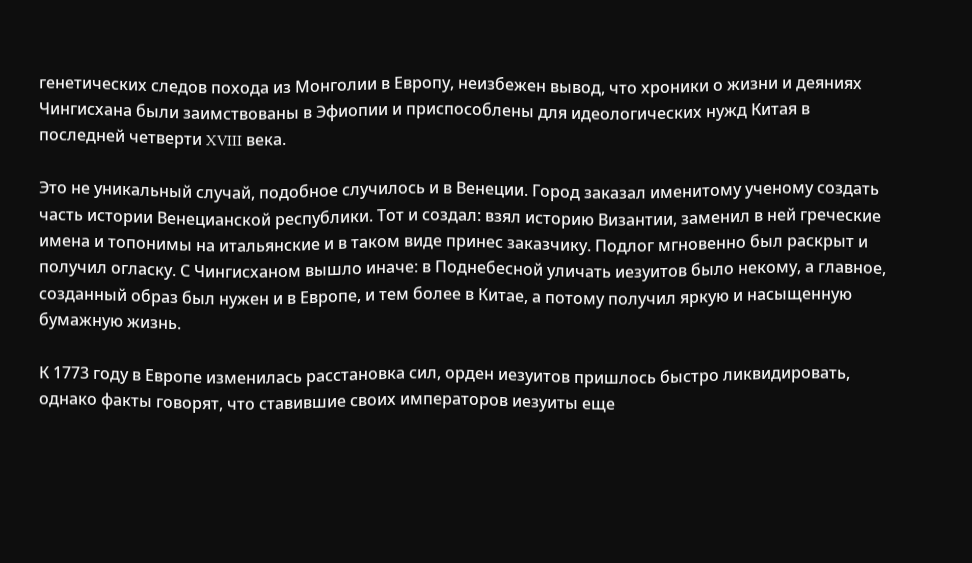генетических следов похода из Монголии в Европу, неизбежен вывод, что хроники о жизни и деяниях Чингисхана были заимствованы в Эфиопии и приспособлены для идеологических нужд Китая в последней четверти XVIII века.

Это не уникальный случай, подобное случилось и в Венеции. Город заказал именитому ученому создать часть истории Венецианской республики. Тот и создал: взял историю Византии, заменил в ней греческие имена и топонимы на итальянские и в таком виде принес заказчику. Подлог мгновенно был раскрыт и получил огласку. С Чингисханом вышло иначе: в Поднебесной уличать иезуитов было некому, а главное, созданный образ был нужен и в Европе, и тем более в Китае, а потому получил яркую и насыщенную бумажную жизнь.

К 1773 году в Европе изменилась расстановка сил, орден иезуитов пришлось быстро ликвидировать, однако факты говорят, что ставившие своих императоров иезуиты еще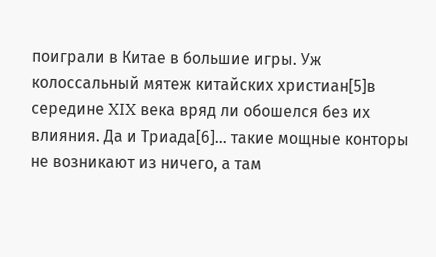поиграли в Китае в большие игры. Уж колоссальный мятеж китайских христиан[5]в середине XIX века вряд ли обошелся без их влияния. Да и Триада[6]… такие мощные конторы не возникают из ничего, а там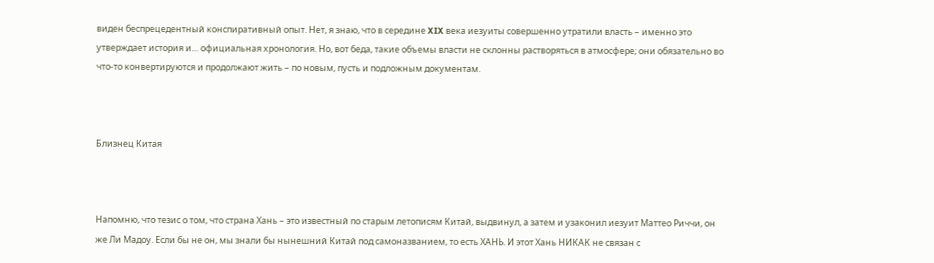виден беспрецедентный конспиративный опыт. Нет, я знаю, что в середине XIX века иезуиты совершенно утратили власть – именно это утверждает история и… официальная хронология. Но, вот беда, такие объемы власти не склонны растворяться в атмосфере; они обязательно во что-то конвертируются и продолжают жить – по новым, пусть и подложным документам.



Близнец Китая



Напомню, что тезис о том, что страна Хань – это известный по старым летописям Китай, выдвинул, а затем и узаконил иезуит Маттео Риччи, он же Ли Мадоу. Если бы не он, мы знали бы нынешний Китай под самоназванием, то есть ХАНЬ. И этот Хань НИКАК не связан с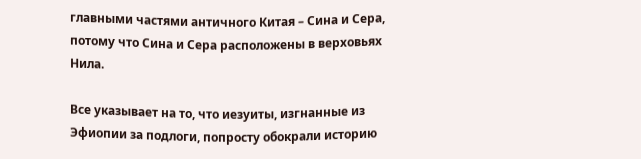главными частями античного Китая – Сина и Сера, потому что Сина и Сера расположены в верховьях Нила.

Все указывает на то, что иезуиты, изгнанные из Эфиопии за подлоги, попросту обокрали историю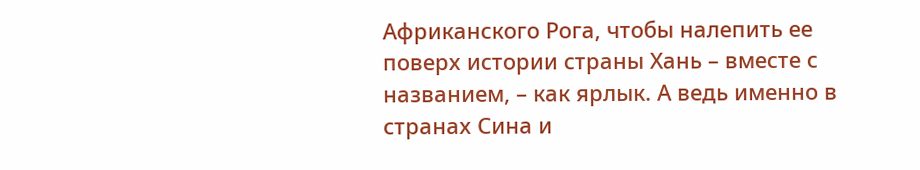Африканского Рога, чтобы налепить ее поверх истории страны Хань – вместе с названием, – как ярлык. А ведь именно в странах Сина и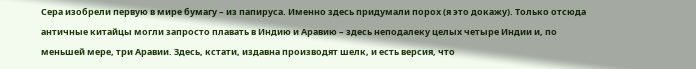Сера изобрели первую в мире бумагу – из папируса. Именно здесь придумали порох (я это докажу). Только отсюда античные китайцы могли запросто плавать в Индию и Аравию – здесь неподалеку целых четыре Индии и, по меньшей мере, три Аравии. Здесь, кстати, издавна производят шелк, и есть версия, что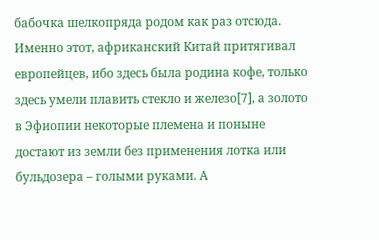бабочка шелкопряда родом как раз отсюда. Именно этот, африканский Китай притягивал европейцев, ибо здесь была родина кофе, только здесь умели плавить стекло и железо[7], а золото в Эфиопии некоторые племена и поныне достают из земли без применения лотка или бульдозера – голыми руками. А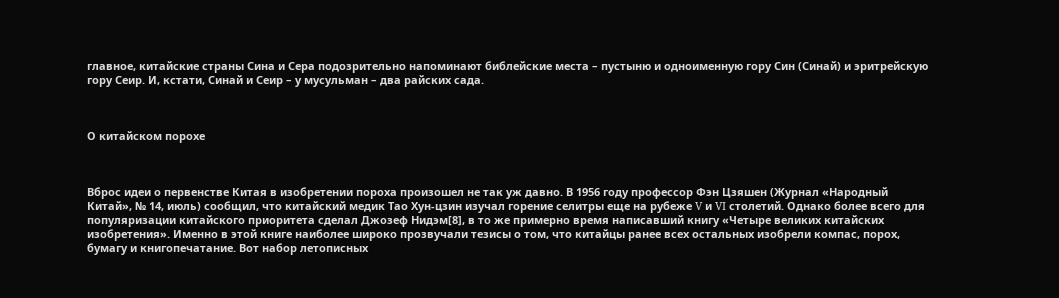главное, китайские страны Сина и Сера подозрительно напоминают библейские места – пустыню и одноименную гору Син (Синай) и эритрейскую гору Сеир. И, кстати, Синай и Сеир – у мусульман – два райских сада.



О китайском порохе



Вброс идеи о первенстве Китая в изобретении пороха произошел не так уж давно. В 1956 году профессор Фэн Цзяшен (Журнал «Народный Китай», № 14, июль) сообщил, что китайский медик Тао Хун-цзин изучал горение селитры еще на рубеже V и VI столетий. Однако более всего для популяризации китайского приоритета сделал Джозеф Нидэм[8], в то же примерно время написавший книгу «Четыре великих китайских изобретения». Именно в этой книге наиболее широко прозвучали тезисы о том, что китайцы ранее всех остальных изобрели компас, порох, бумагу и книгопечатание. Вот набор летописных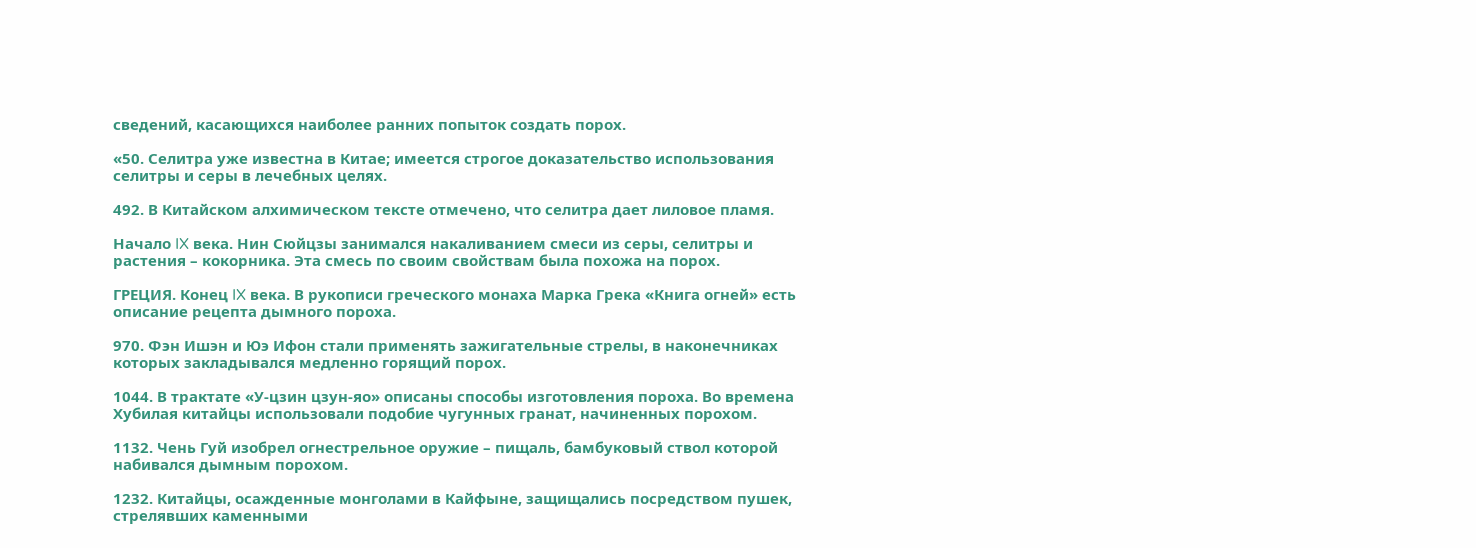сведений, касающихся наиболее ранних попыток создать порох.

«50. Селитра уже известна в Китае; имеется строгое доказательство использования селитры и серы в лечебных целях.

492. В Китайском алхимическом тексте отмечено, что селитра дает лиловое пламя.

Начало IX века. Нин Сюйцзы занимался накаливанием смеси из серы, селитры и растения – кокорника. Эта смесь по своим свойствам была похожа на порох.

ГРЕЦИЯ. Конец IX века. В рукописи греческого монаха Марка Грека «Книга огней» есть описание рецепта дымного пороха.

970. Фэн Ишэн и Юэ Ифон стали применять зажигательные стрелы, в наконечниках которых закладывался медленно горящий порох.

1044. В трактате «У-цзин цзун-яо» описаны способы изготовления пороха. Во времена Хубилая китайцы использовали подобие чугунных гранат, начиненных порохом.

1132. Чень Гуй изобрел огнестрельное оружие – пищаль, бамбуковый ствол которой набивался дымным порохом.

1232. Китайцы, осажденные монголами в Кайфыне, защищались посредством пушек, стрелявших каменными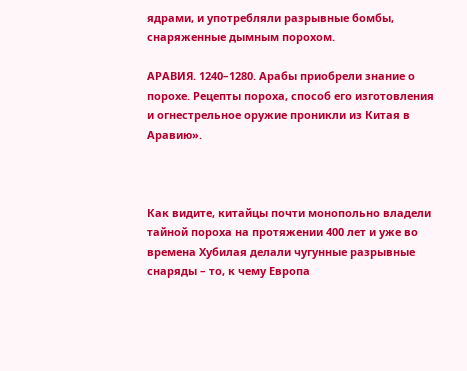ядрами, и употребляли разрывные бомбы, снаряженные дымным порохом.

АРАВИЯ. 1240–1280. Арабы приобрели знание о порохе. Рецепты пороха, способ его изготовления и огнестрельное оружие проникли из Китая в Аравию».



Как видите, китайцы почти монопольно владели тайной пороха на протяжении 400 лет и уже во времена Хубилая делали чугунные разрывные снаряды – то, к чему Европа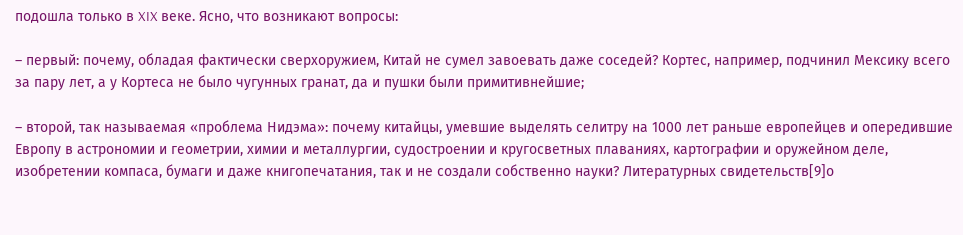подошла только в XIX веке. Ясно, что возникают вопросы:

– первый: почему, обладая фактически сверхоружием, Китай не сумел завоевать даже соседей? Кортес, например, подчинил Мексику всего за пару лет, а у Кортеса не было чугунных гранат, да и пушки были примитивнейшие;

– второй, так называемая «проблема Нидэма»: почему китайцы, умевшие выделять селитру на 1000 лет раньше европейцев и опередившие Европу в астрономии и геометрии, химии и металлургии, судостроении и кругосветных плаваниях, картографии и оружейном деле, изобретении компаса, бумаги и даже книгопечатания, так и не создали собственно науки? Литературных свидетельств[9]о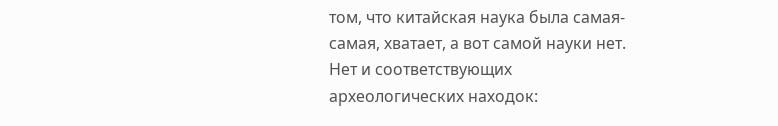том, что китайская наука была самая-самая, хватает, а вот самой науки нет. Нет и соответствующих археологических находок: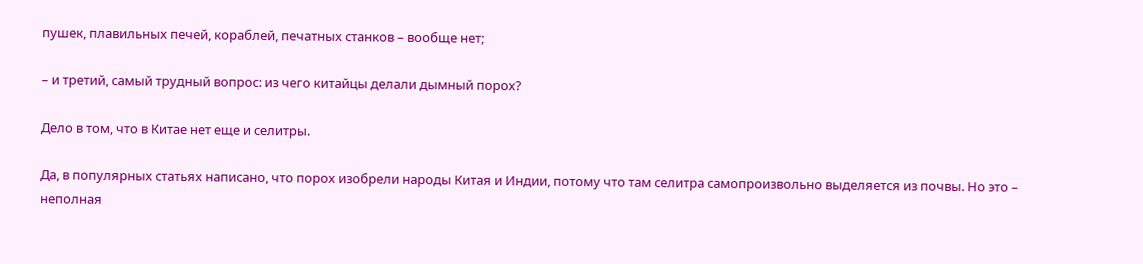пушек, плавильных печей, кораблей, печатных станков – вообще нет;

– и третий, самый трудный вопрос: из чего китайцы делали дымный порох?

Дело в том, что в Китае нет еще и селитры.

Да, в популярных статьях написано, что порох изобрели народы Китая и Индии, потому что там селитра самопроизвольно выделяется из почвы. Но это – неполная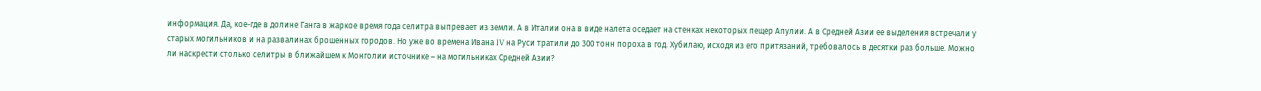информация. Да, кое-где в долине Ганга в жаркое время года селитра выпревает из земли. А в Италии она в виде налета оседает на стенках некоторых пещер Апулии. А в Средней Азии ее выделения встречали у старых могильников и на развалинах брошенных городов. Но уже во времена Ивана IV на Руси тратили до 300 тонн пороха в год. Хубилаю, исходя из его притязаний, требовалось в десятки раз больше. Можно ли наскрести столько селитры в ближайшем к Монголии источнике – на могильниках Средней Азии?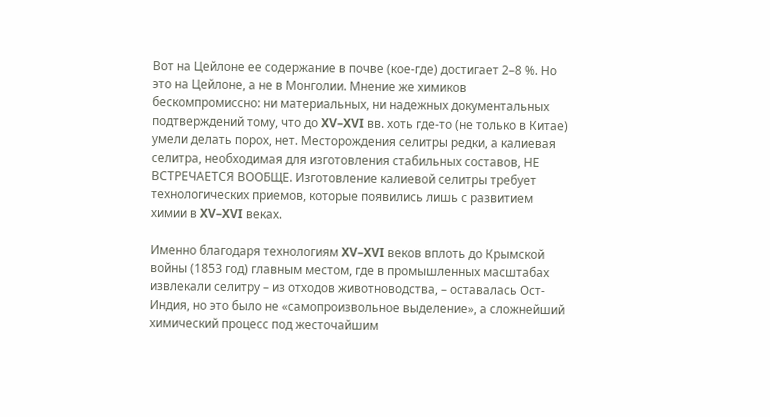Вот на Цейлоне ее содержание в почве (кое-где) достигает 2–8 %. Но это на Цейлоне, а не в Монголии. Мнение же химиков бескомпромиссно: ни материальных, ни надежных документальных подтверждений тому, что до XV–XVI вв. хоть где-то (не только в Китае) умели делать порох, нет. Месторождения селитры редки, а калиевая селитра, необходимая для изготовления стабильных составов, НЕ ВСТРЕЧАЕТСЯ ВООБЩЕ. Изготовление калиевой селитры требует технологических приемов, которые появились лишь с развитием химии в XV–XVI веках.

Именно благодаря технологиям XV–XVI веков вплоть до Крымской войны (1853 год) главным местом, где в промышленных масштабах извлекали селитру – из отходов животноводства, – оставалась Ост-Индия, но это было не «самопроизвольное выделение», а сложнейший химический процесс под жесточайшим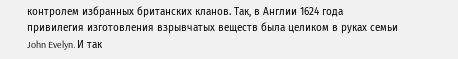контролем избранных британских кланов. Так, в Англии 1624 года привилегия изготовления взрывчатых веществ была целиком в руках семьи John Evelyn. И так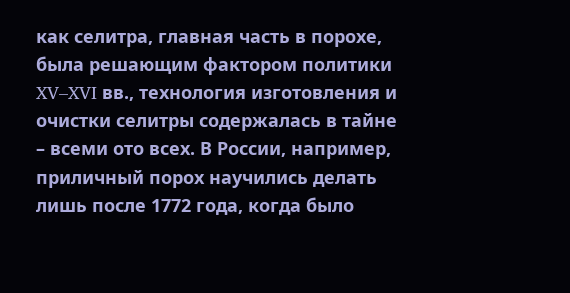как селитра, главная часть в порохе, была решающим фактором политики XV–XVI вв., технология изготовления и очистки селитры содержалась в тайне – всеми ото всех. В России, например, приличный порох научились делать лишь после 1772 года, когда было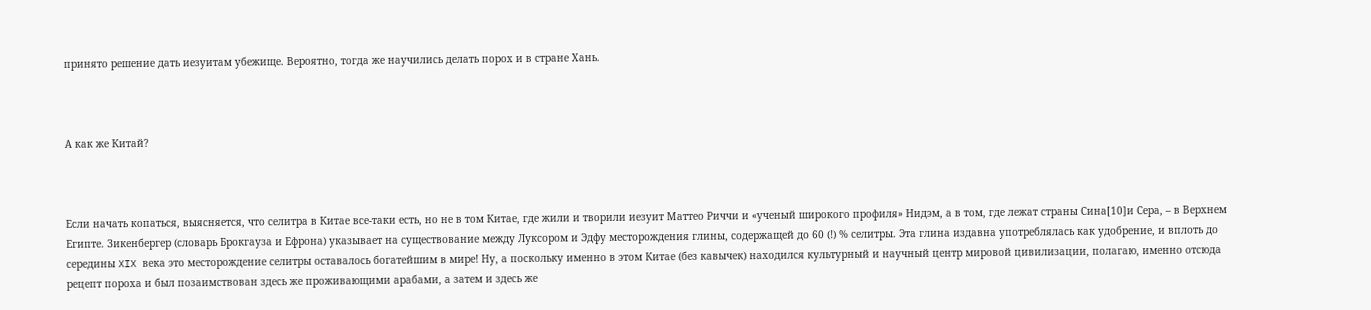принято решение дать иезуитам убежище. Вероятно, тогда же научились делать порох и в стране Хань.



А как же Китай?



Если начать копаться, выясняется, что селитра в Китае все-таки есть, но не в том Китае, где жили и творили иезуит Маттео Риччи и «ученый широкого профиля» Нидэм, а в том, где лежат страны Сина[10]и Сера, – в Верхнем Египте. Зикенбергер (словарь Брокгауза и Ефрона) указывает на существование между Луксором и Эдфу месторождения глины, содержащей до 60 (!) % селитры. Эта глина издавна употреблялась как удобрение, и вплоть до середины XIX века это месторождение селитры оставалось богатейшим в мире! Ну, а поскольку именно в этом Китае (без кавычек) находился культурный и научный центр мировой цивилизации, полагаю, именно отсюда рецепт пороха и был позаимствован здесь же проживающими арабами, а затем и здесь же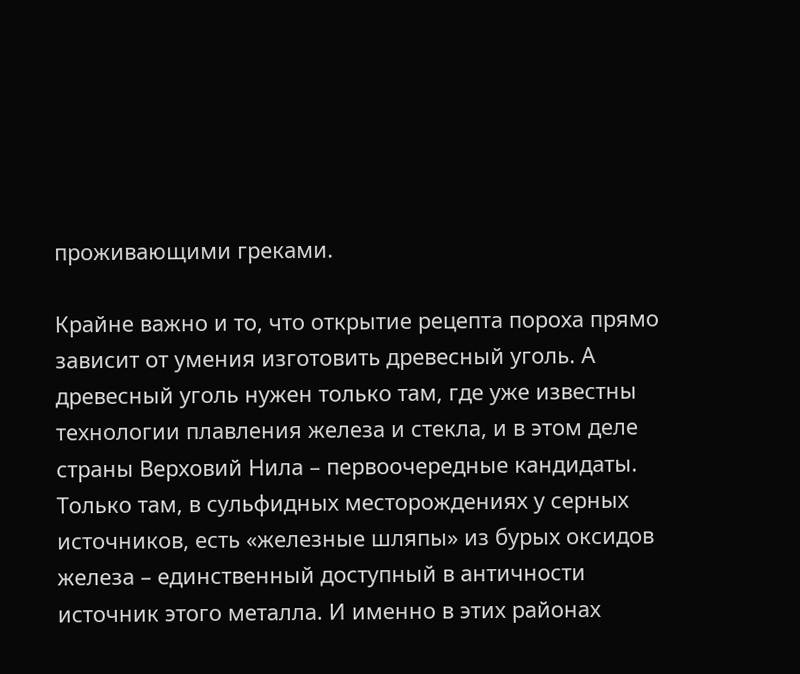проживающими греками.

Крайне важно и то, что открытие рецепта пороха прямо зависит от умения изготовить древесный уголь. А древесный уголь нужен только там, где уже известны технологии плавления железа и стекла, и в этом деле страны Верховий Нила – первоочередные кандидаты. Только там, в сульфидных месторождениях у серных источников, есть «железные шляпы» из бурых оксидов железа – единственный доступный в античности источник этого металла. И именно в этих районах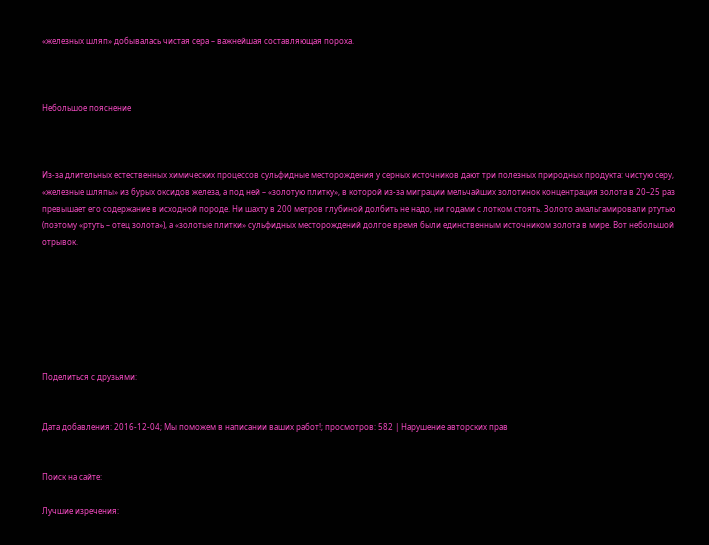«железных шляп» добывалась чистая сера – важнейшая составляющая пороха.



Небольшое пояснение



Из-за длительных естественных химических процессов сульфидные месторождения у серных источников дают три полезных природных продукта: чистую серу, «железные шляпы» из бурых оксидов железа, а под ней – «золотую плитку», в которой из-за миграции мельчайших золотинок концентрация золота в 20–25 раз превышает его содержание в исходной породе. Ни шахту в 200 метров глубиной долбить не надо, ни годами с лотком стоять. Золото амальгамировали ртутью (поэтому «ртуть – отец золота»), а «золотые плитки» сульфидных месторождений долгое время были единственным источником золота в мире. Вот небольшой отрывок.







Поделиться с друзьями:


Дата добавления: 2016-12-04; Мы поможем в написании ваших работ!; просмотров: 582 | Нарушение авторских прав


Поиск на сайте:

Лучшие изречения: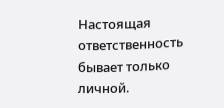Настоящая ответственность бывает только личной.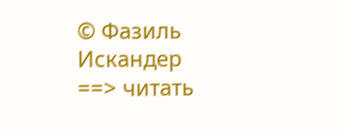© Фазиль Искандер
==> читать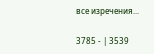все изречения...

3785 - | 3539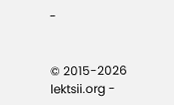-


© 2015-2026 lektsii.org -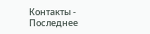Контакты - Последнее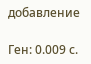добавление

Ген: 0.009 с.